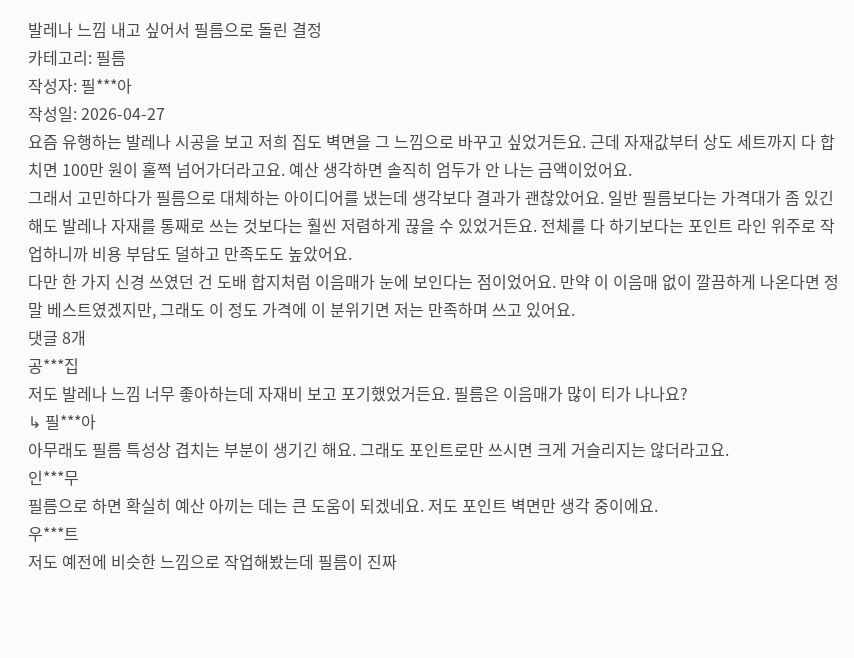발레나 느낌 내고 싶어서 필름으로 돌린 결정
카테고리: 필름
작성자: 필***아
작성일: 2026-04-27
요즘 유행하는 발레나 시공을 보고 저희 집도 벽면을 그 느낌으로 바꾸고 싶었거든요. 근데 자재값부터 상도 세트까지 다 합치면 100만 원이 훌쩍 넘어가더라고요. 예산 생각하면 솔직히 엄두가 안 나는 금액이었어요.
그래서 고민하다가 필름으로 대체하는 아이디어를 냈는데 생각보다 결과가 괜찮았어요. 일반 필름보다는 가격대가 좀 있긴 해도 발레나 자재를 통째로 쓰는 것보다는 훨씬 저렴하게 끊을 수 있었거든요. 전체를 다 하기보다는 포인트 라인 위주로 작업하니까 비용 부담도 덜하고 만족도도 높았어요.
다만 한 가지 신경 쓰였던 건 도배 합지처럼 이음매가 눈에 보인다는 점이었어요. 만약 이 이음매 없이 깔끔하게 나온다면 정말 베스트였겠지만, 그래도 이 정도 가격에 이 분위기면 저는 만족하며 쓰고 있어요.
댓글 8개
공***집
저도 발레나 느낌 너무 좋아하는데 자재비 보고 포기했었거든요. 필름은 이음매가 많이 티가 나나요?
↳ 필***아
아무래도 필름 특성상 겹치는 부분이 생기긴 해요. 그래도 포인트로만 쓰시면 크게 거슬리지는 않더라고요.
인***무
필름으로 하면 확실히 예산 아끼는 데는 큰 도움이 되겠네요. 저도 포인트 벽면만 생각 중이에요.
우***트
저도 예전에 비슷한 느낌으로 작업해봤는데 필름이 진짜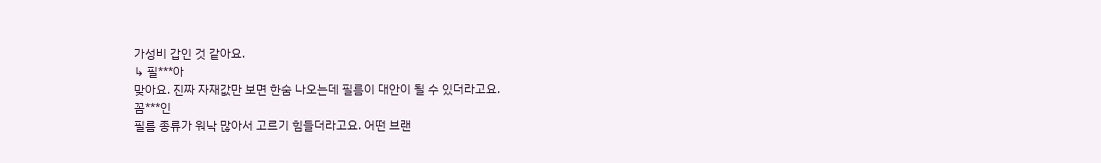가성비 갑인 것 같아요.
↳ 필***아
맞아요. 진짜 자재값만 보면 한숨 나오는데 필름이 대안이 될 수 있더라고요.
꼼***인
필름 종류가 워낙 많아서 고르기 힘들더라고요. 어떤 브랜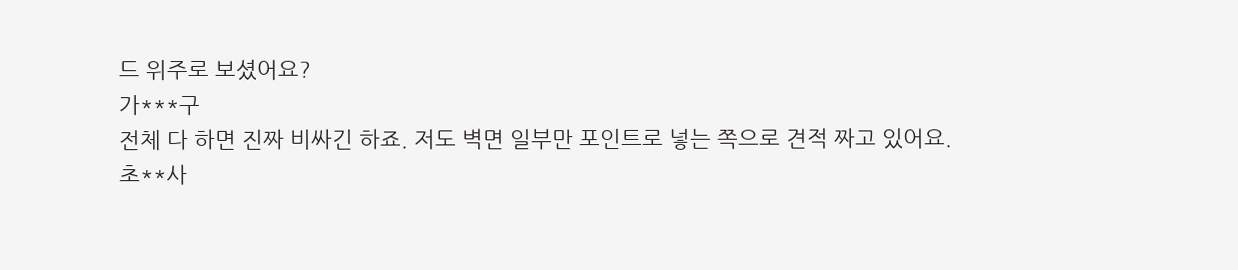드 위주로 보셨어요?
가***구
전체 다 하면 진짜 비싸긴 하죠. 저도 벽면 일부만 포인트로 넣는 쪽으로 견적 짜고 있어요.
초**사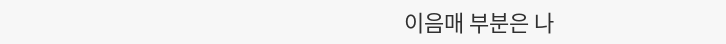이음매 부분은 나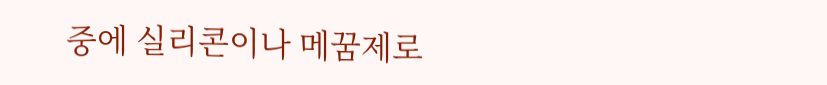중에 실리콘이나 메꿈제로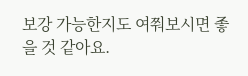보강 가능한지도 여쭤보시면 좋을 것 같아요.